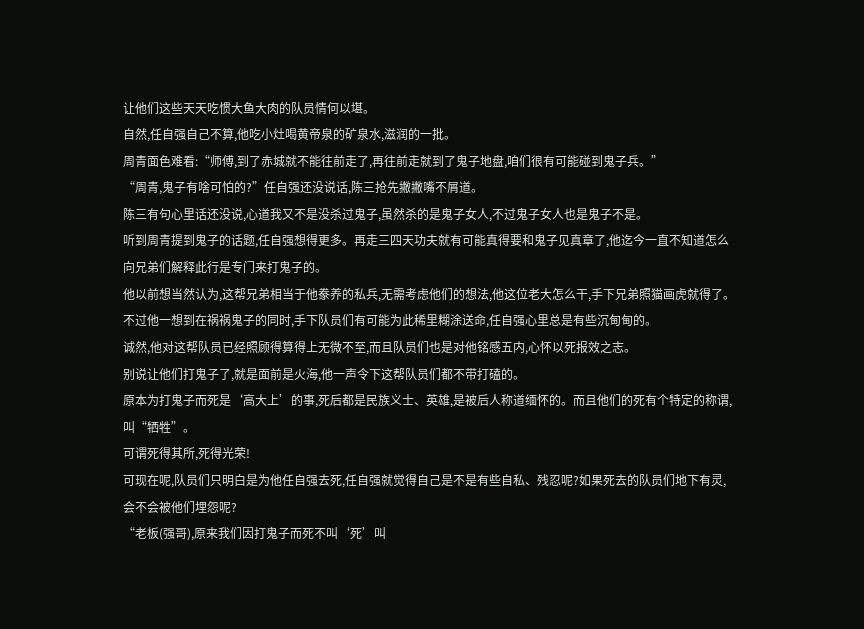让他们这些天天吃惯大鱼大肉的队员情何以堪。
自然,任自强自己不算,他吃小灶喝黄帝泉的矿泉水,滋润的一批。
周青面色难看:“师傅,到了赤城就不能往前走了,再往前走就到了鬼子地盘,咱们很有可能碰到鬼子兵。”
“周青,鬼子有啥可怕的?”任自强还没说话,陈三抢先撇撇嘴不屑道。
陈三有句心里话还没说,心道我又不是没杀过鬼子,虽然杀的是鬼子女人,不过鬼子女人也是鬼子不是。
听到周青提到鬼子的话题,任自强想得更多。再走三四天功夫就有可能真得要和鬼子见真章了,他迄今一直不知道怎么向兄弟们解释此行是专门来打鬼子的。
他以前想当然认为,这帮兄弟相当于他豢养的私兵,无需考虑他们的想法,他这位老大怎么干,手下兄弟照猫画虎就得了。
不过他一想到在祸祸鬼子的同时,手下队员们有可能为此稀里糊涂送命,任自强心里总是有些沉甸甸的。
诚然,他对这帮队员已经照顾得算得上无微不至,而且队员们也是对他铭感五内,心怀以死报效之志。
别说让他们打鬼子了,就是面前是火海,他一声令下这帮队员们都不带打磕的。
原本为打鬼子而死是‘高大上’的事,死后都是民族义士、英雄,是被后人称道缅怀的。而且他们的死有个特定的称谓,叫“牺牲”。
可谓死得其所,死得光荣!
可现在呢,队员们只明白是为他任自强去死,任自强就觉得自己是不是有些自私、残忍呢?如果死去的队员们地下有灵,会不会被他们埋怨呢?
“老板(强哥),原来我们因打鬼子而死不叫‘死’叫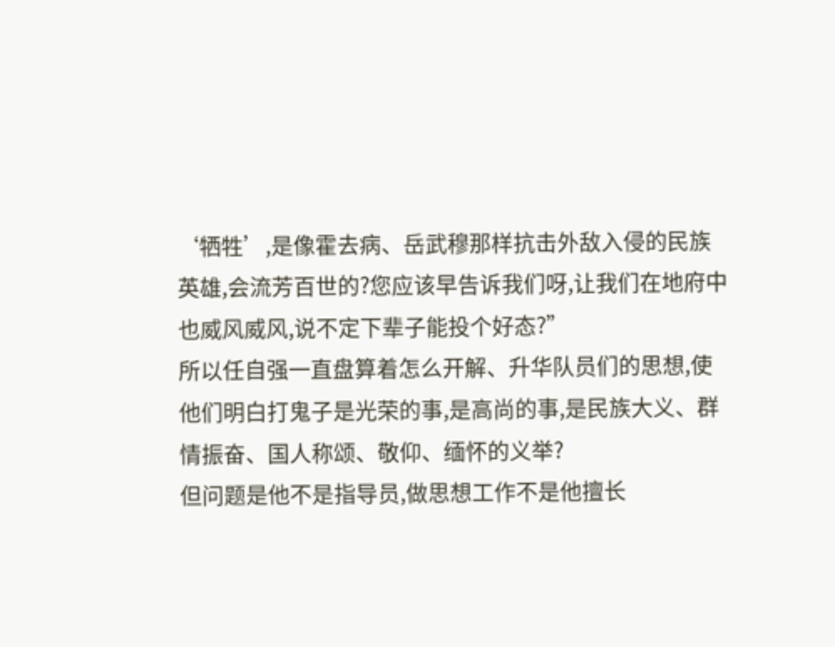‘牺牲’,是像霍去病、岳武穆那样抗击外敌入侵的民族英雄,会流芳百世的?您应该早告诉我们呀,让我们在地府中也威风威风,说不定下辈子能投个好态?”
所以任自强一直盘算着怎么开解、升华队员们的思想,使他们明白打鬼子是光荣的事,是高尚的事,是民族大义、群情振奋、国人称颂、敬仰、缅怀的义举?
但问题是他不是指导员,做思想工作不是他擅长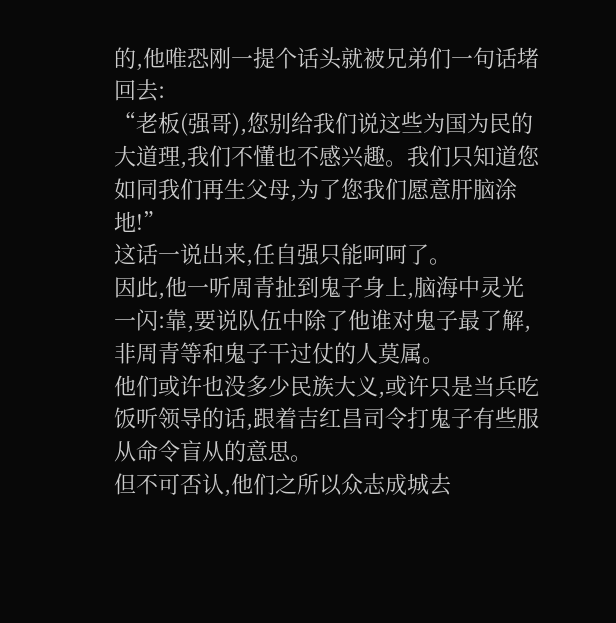的,他唯恐刚一提个话头就被兄弟们一句话堵回去:
“老板(强哥),您别给我们说这些为国为民的大道理,我们不懂也不感兴趣。我们只知道您如同我们再生父母,为了您我们愿意肝脑涂地!”
这话一说出来,任自强只能呵呵了。
因此,他一听周青扯到鬼子身上,脑海中灵光一闪:靠,要说队伍中除了他谁对鬼子最了解,非周青等和鬼子干过仗的人莫属。
他们或许也没多少民族大义,或许只是当兵吃饭听领导的话,跟着吉红昌司令打鬼子有些服从命令盲从的意思。
但不可否认,他们之所以众志成城去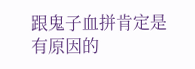跟鬼子血拼肯定是有原因的